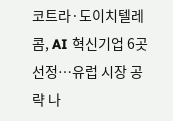코트라·도이치텔레콤, AI 혁신기업 6곳 선정…유럽 시장 공략 나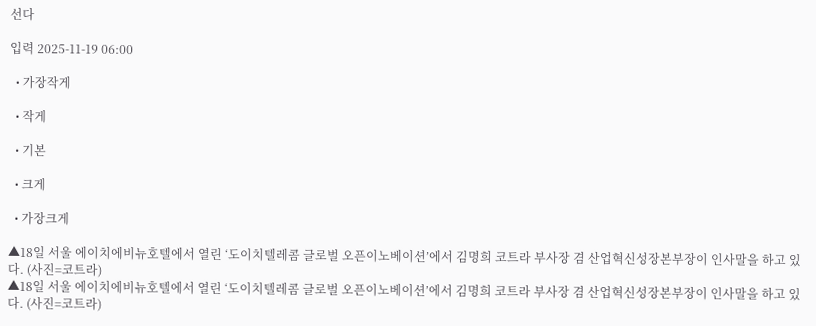선다

입력 2025-11-19 06:00

  • 가장작게

  • 작게

  • 기본

  • 크게

  • 가장크게

▲18일 서울 에이치에비뉴호텔에서 열린 ‘도이치텔레콤 글로벌 오픈이노베이션’에서 김명희 코트라 부사장 겸 산업혁신성장본부장이 인사말을 하고 있다. (사진=코트라)
▲18일 서울 에이치에비뉴호텔에서 열린 ‘도이치텔레콤 글로벌 오픈이노베이션’에서 김명희 코트라 부사장 겸 산업혁신성장본부장이 인사말을 하고 있다. (사진=코트라)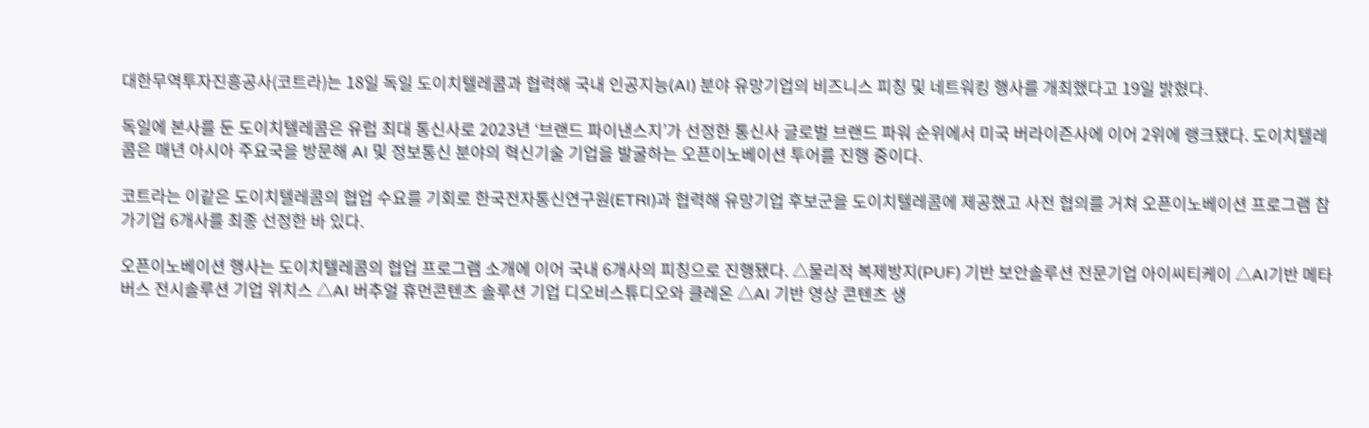대한무역투자진흥공사(코트라)는 18일 독일 도이치텔레콤과 협력해 국내 인공지능(AI) 분야 유망기업의 비즈니스 피칭 및 네트워킹 행사를 개최했다고 19일 밝혔다.

독일에 본사를 둔 도이치텔레콤은 유럽 최대 통신사로 2023년 ‘브랜드 파이낸스지’가 선정한 통신사 글로벌 브랜드 파워 순위에서 미국 버라이즌사에 이어 2위에 랭크됐다. 도이치텔레콤은 매년 아시아 주요국을 방문해 AI 및 정보통신 분야의 혁신기술 기업을 발굴하는 오픈이노베이션 투어를 진행 중이다.

코트라는 이같은 도이치텔레콤의 협업 수요를 기회로 한국전자통신연구원(ETRI)과 협력해 유망기업 후보군을 도이치텔레콤에 제공했고 사전 협의를 거쳐 오픈이노베이션 프로그램 참가기업 6개사를 최종 선정한 바 있다.

오픈이노베이션 행사는 도이치텔레콤의 협업 프로그램 소개에 이어 국내 6개사의 피칭으로 진행됐다. △물리적 복제방지(PUF) 기반 보안솔루션 전문기업 아이씨티케이 △AI기반 메타버스 전시솔루션 기업 위치스 △AI 버추얼 휴먼콘텐츠 솔루션 기업 디오비스튜디오와 클레온 △AI 기반 영상 콘텐츠 생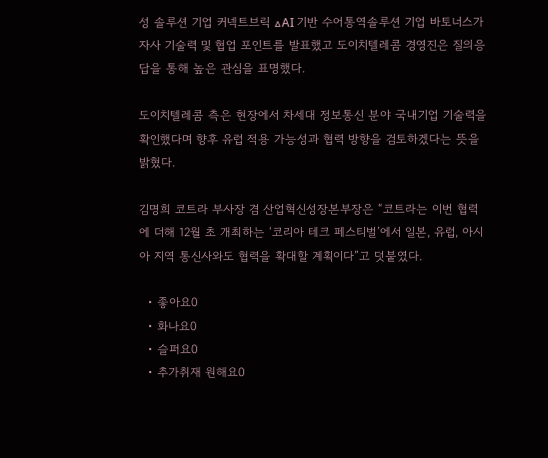성 솔루션 기업 커넥트브릭 △AI 기반 수어통역솔루션 기업 바토너스가 자사 기술력 및 협업 포인트를 발표했고 도이치텔레콤 경영진은 질의응답을 통해 높은 관심을 표명했다.

도이치텔레콤 측은 현장에서 차세대 정보통신 분야 국내기업 기술력을 확인했다며 향후 유럽 적용 가능성과 협력 방향을 검토하겠다는 뜻을 밝혔다.

김명희 코트라 부사장 겸 산업혁신성장본부장은 “코트라는 이번 협력에 더해 12월 초 개최하는 ‘코리아 테크 페스티벌’에서 일본, 유럽, 아시아 지역 통신사와도 협력을 확대할 계획이다”고 덧붙였다.

  • 좋아요0
  • 화나요0
  • 슬퍼요0
  • 추가취재 원해요0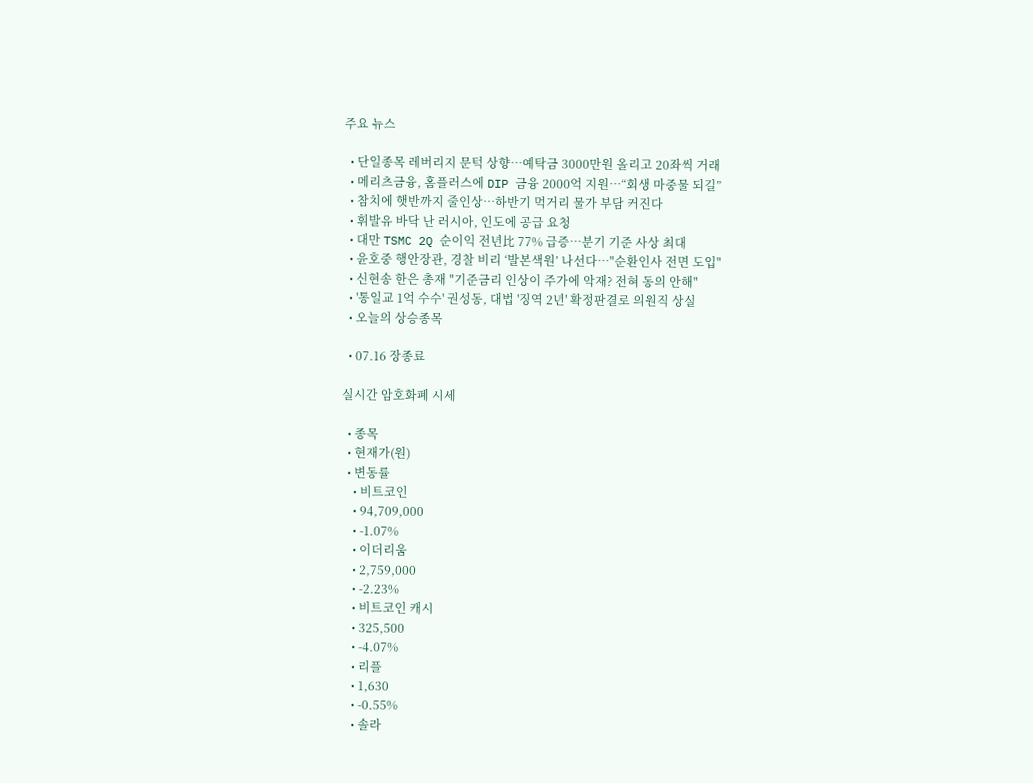주요 뉴스

  • 단일종목 레버리지 문턱 상향…예탁금 3000만원 올리고 20좌씩 거래
  • 메리츠금융, 홈플러스에 DIP 금융 2000억 지원⋯“회생 마중물 되길”
  • 참치에 햇반까지 줄인상…하반기 먹거리 물가 부담 커진다
  • 휘발유 바닥 난 러시아, 인도에 공급 요청
  • 대만 TSMC 2Q 순이익 전년比 77% 급증⋯분기 기준 사상 최대
  • 윤호중 행안장관, 경찰 비리 ‘발본색원’ 나선다⋯"순환인사 전면 도입"
  • 신현송 한은 총재 "기준금리 인상이 주가에 악재? 전혀 동의 안해"
  • '통일교 1억 수수' 권성동, 대법 '징역 2년' 확정판결로 의원직 상실
  • 오늘의 상승종목

  • 07.16 장종료

실시간 암호화폐 시세

  • 종목
  • 현재가(원)
  • 변동률
    • 비트코인
    • 94,709,000
    • -1.07%
    • 이더리움
    • 2,759,000
    • -2.23%
    • 비트코인 캐시
    • 325,500
    • -4.07%
    • 리플
    • 1,630
    • -0.55%
    • 솔라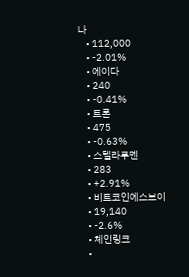나
    • 112,000
    • -2.01%
    • 에이다
    • 240
    • -0.41%
    • 트론
    • 475
    • -0.63%
    • 스텔라루멘
    • 283
    • +2.91%
    • 비트코인에스브이
    • 19,140
    • -2.6%
    • 체인링크
    •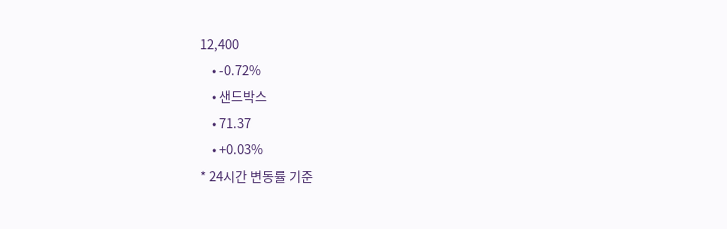12,400
    • -0.72%
    • 샌드박스
    • 71.37
    • +0.03%
* 24시간 변동률 기준